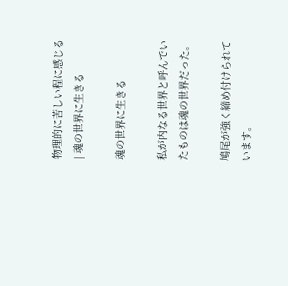物理的に苦しい程に感じる | 魂の世界に生きる

魂の世界に生きる

私が内なる世界と呼んでいたものは魂の世界だった。

鳩尾が強く締め付けられています。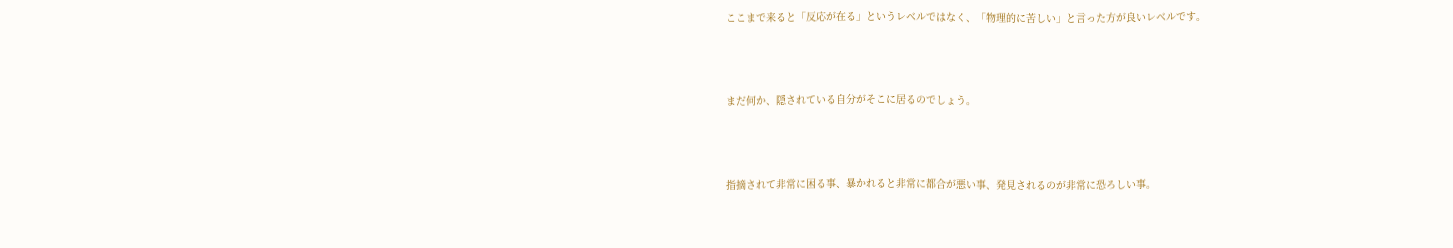ここまで来ると「反応が在る」というレベルではなく、「物理的に苦しい」と言った方が良いレベルです。



まだ何か、隠されている自分がそこに居るのでしょう。



指摘されて非常に困る事、暴かれると非常に都合が悪い事、発見されるのが非常に恐ろしい事。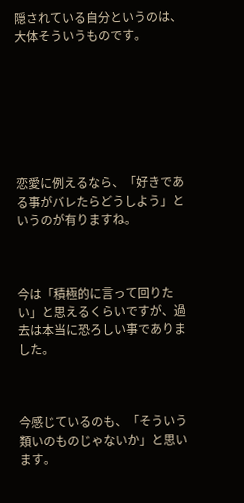隠されている自分というのは、大体そういうものです。







恋愛に例えるなら、「好きである事がバレたらどうしよう」というのが有りますね。



今は「積極的に言って回りたい」と思えるくらいですが、過去は本当に恐ろしい事でありました。



今感じているのも、「そういう類いのものじゃないか」と思います。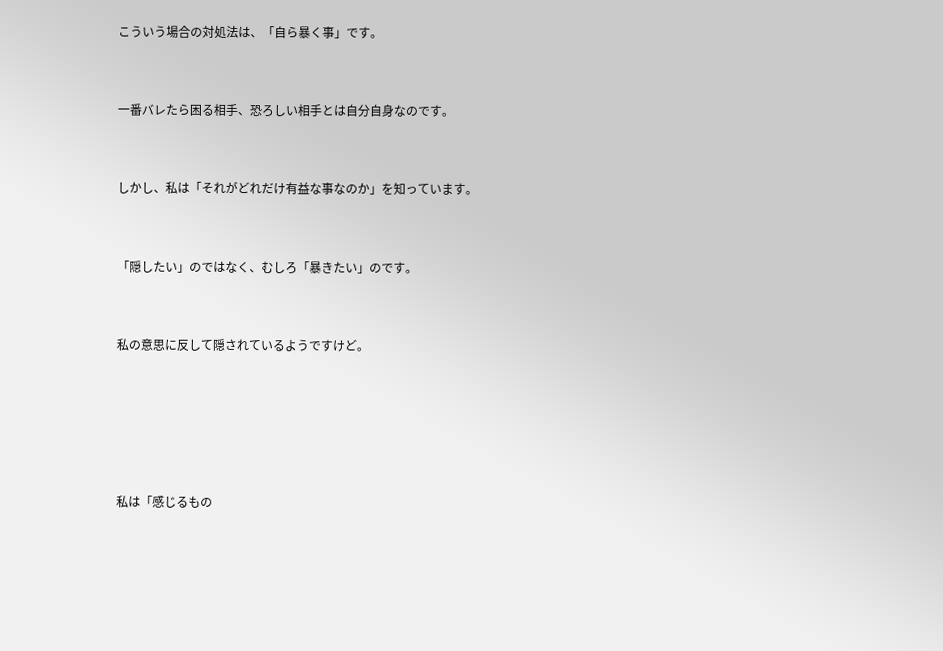こういう場合の対処法は、「自ら暴く事」です。



一番バレたら困る相手、恐ろしい相手とは自分自身なのです。



しかし、私は「それがどれだけ有益な事なのか」を知っています。



「隠したい」のではなく、むしろ「暴きたい」のです。



私の意思に反して隠されているようですけど。







私は「感じるもの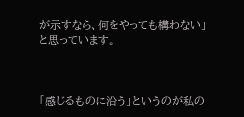が示すなら、何をやっても構わない」と思っています。



「感じるものに沿う」というのが私の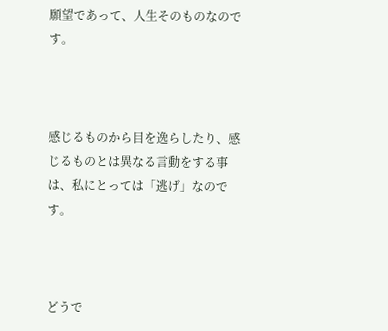願望であって、人生そのものなのです。



感じるものから目を逸らしたり、感じるものとは異なる言動をする事は、私にとっては「逃げ」なのです。



どうで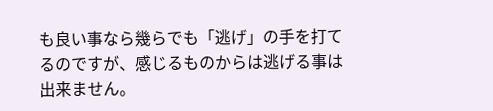も良い事なら幾らでも「逃げ」の手を打てるのですが、感じるものからは逃げる事は出来ません。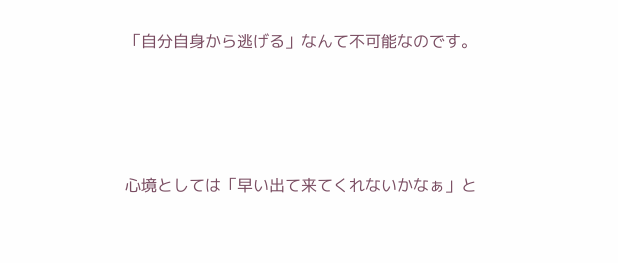「自分自身から逃げる」なんて不可能なのです。







心境としては「早い出て来てくれないかなぁ」と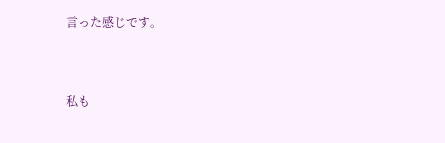言った感じです。



私も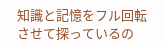知識と記憶をフル回転させて探っているの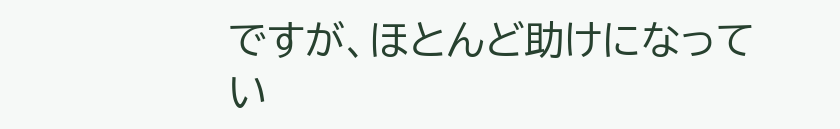ですが、ほとんど助けになってい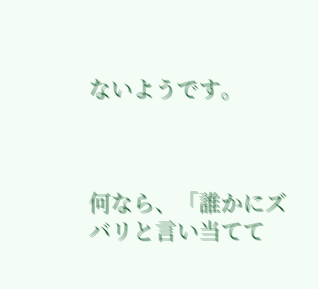ないようです。



何なら、「誰かにズバリと言い当てて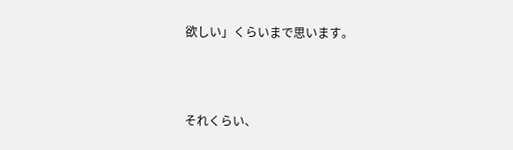欲しい」くらいまで思います。



それくらい、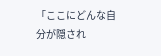「ここにどんな自分が隠され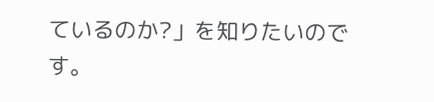ているのか?」を知りたいのです。